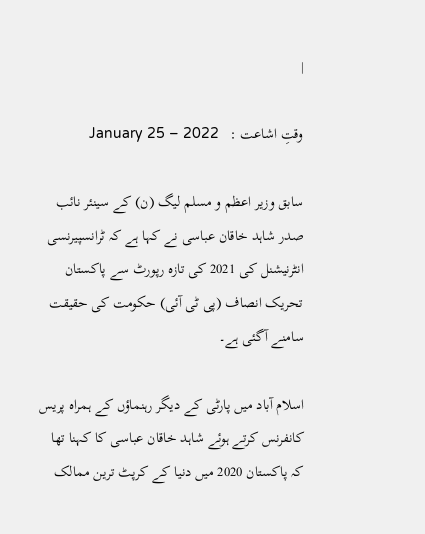|

وقتِ اشاعت :   January 25 – 2022

سابق وزیر اعظم و مسلم لیگ (ن) کے سینئر نائب صدر شاہد خاقان عباسی نے کہا ہے کہ ٹرانسپیرنسی انٹرنیشنل کی 2021 کی تازہ رپورٹ سے پاکستان تحریک انصاف (پی ٹی آئی) حکومت کی حقیقت سامنے آگئی ہے۔

اسلام آباد میں پارٹی کے دیگر رہنماؤں کے ہمراہ پریس کانفرنس کرتے ہوئے شاہد خاقان عباسی کا کہنا تھا کہ پاکستان 2020 میں دنیا کے کرپٹ ترین ممالک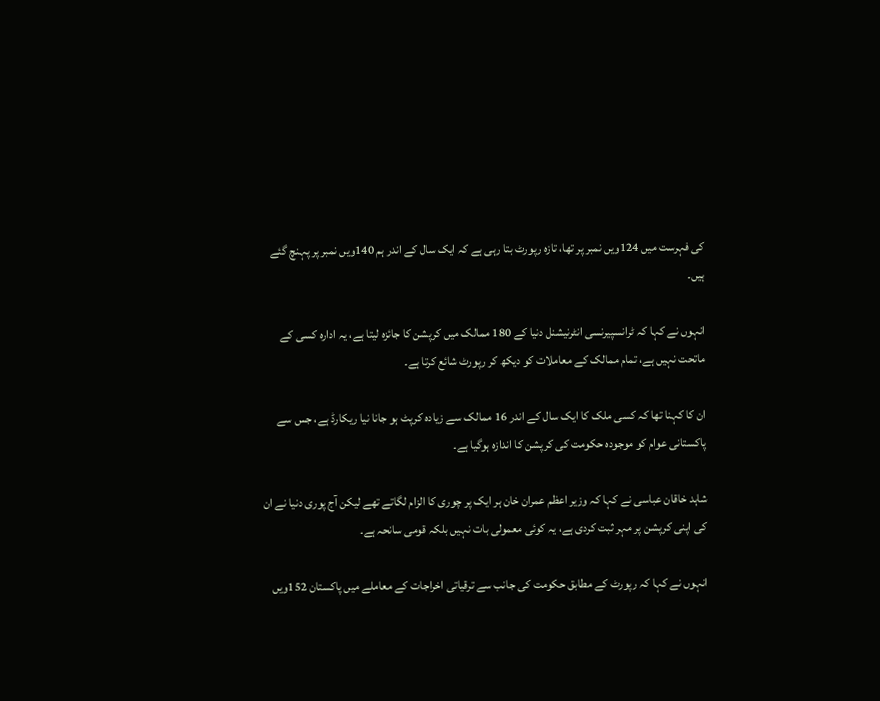کی فہرست میں 124ویں نمبر پر تھا، تازہ رپورٹ بتا رہی ہے کہ ایک سال کے اندر ہم 140ویں نمبر پر پہنچ گئے ہیں۔

انہوں نے کہا کہ ٹرانسپیرنسی انٹرنیشنل دنیا کے 180 ممالک میں کرپشن کا جائزہ لیتا ہے، یہ ادارہ کسی کے ماتحت نہیں ہے، تمام ممالک کے معاملات کو دیکھ کر رپورٹ شائع کرتا ہے۔

ان کا کہنا تھا کہ کسی ملک کا ایک سال کے اندر 16 ممالک سے زیادہ کرپٹ ہو جانا نیا ریکارڈ ہے، جس سے پاکستانی عوام کو موجودہ حکومت کی کرپشن کا اندازہ ہوگیا ہے۔

شاہد خاقان عباسی نے کہا کہ وزیر اعظم عمران خان ہر ایک پر چوری کا الزام لگاتے تھے لیکن آج پوری دنیا نے ان کی اپنی کرپشن پر مہر ثبت کردی ہے، یہ کوئی معمولی بات نہیں بلکہ قومی سانحہ ہے۔

انہوں نے کہا کہ رپورٹ کے مطابق حکومت کی جانب سے ترقیاتی اخراجات کے معاملے میں پاکستان 152ویں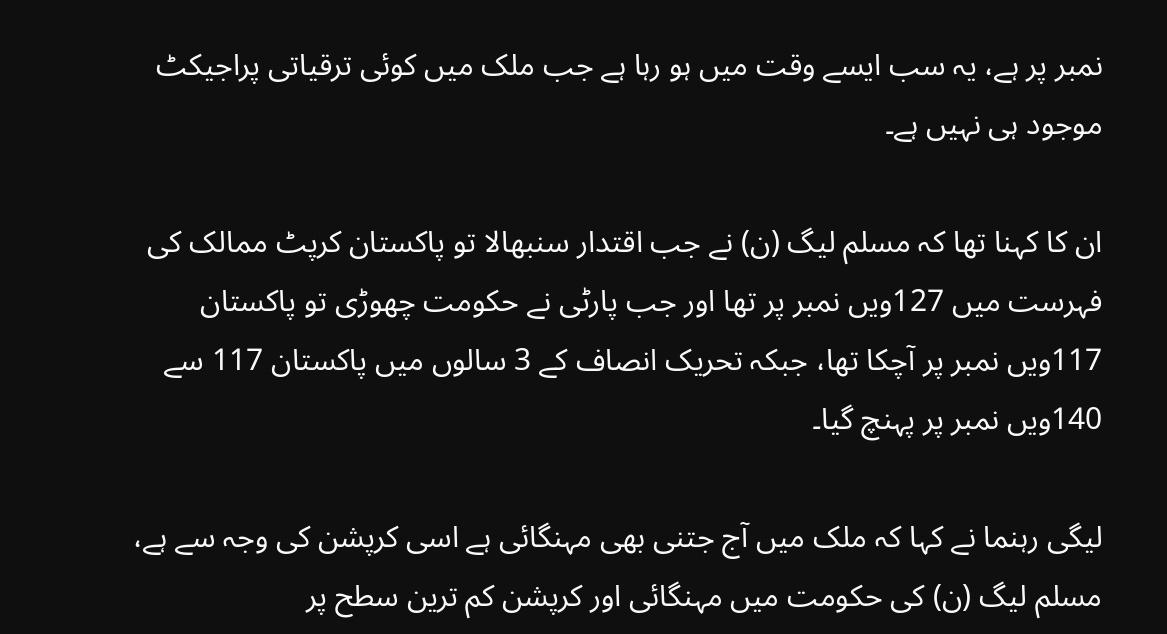نمبر پر ہے، یہ سب ایسے وقت میں ہو رہا ہے جب ملک میں کوئی ترقیاتی پراجیکٹ موجود ہی نہیں ہے۔

ان کا کہنا تھا کہ مسلم لیگ (ن) نے جب اقتدار سنبھالا تو پاکستان کرپٹ ممالک کی فہرست میں 127ویں نمبر پر تھا اور جب پارٹی نے حکومت چھوڑی تو پاکستان 117ویں نمبر پر آچکا تھا، جبکہ تحریک انصاف کے 3 سالوں میں پاکستان 117 سے 140ویں نمبر پر پہنچ گیا۔

لیگی رہنما نے کہا کہ ملک میں آج جتنی بھی مہنگائی ہے اسی کرپشن کی وجہ سے ہے، مسلم لیگ (ن) کی حکومت میں مہنگائی اور کرپشن کم ترین سطح پر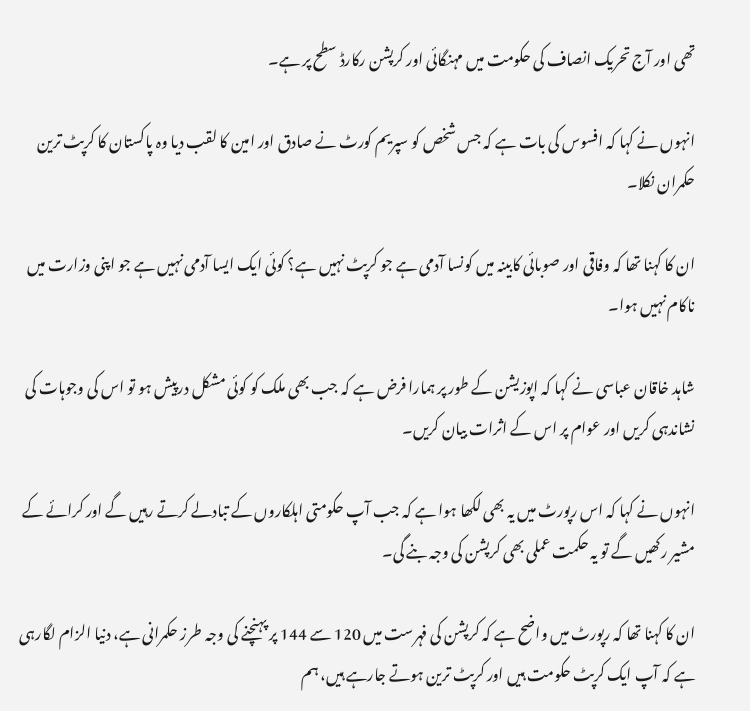تھی اور آج تحریک انصاف کی حکومت میں مہنگائی اور کرپشن رکارڈ سطح پر ہے۔

انہوں نے کہا کہ افسوس کی بات ہے کہ جس شخص کو سپریم کورٹ نے صادق اور امین کا لقب دیا وہ پاکستان کا کرپٹ ترین حکمران نکلا۔

ان کا کہنا تھا کہ وفاقی اور صوبائی کابینہ میں کونسا آدمی ہے جو کرپٹ نہیں ہے؟ کوئی ایک ایسا آدمی نہیں ہے جو اپنی وزارت میں ناکام نہیں ہوا۔

شاہد خاقان عباسی نے کہا کہ اپوزیشن کے طور پر ہمارا فرض ہے کہ جب بھی ملک کو کوئی مشکل درپیش ہو تو اس کی وجوہات کی نشاندہی کریں اور عوام پر اس کے اثرات بیان کریں۔

انہوں نے کہا کہ اس رپورٹ میں یہ بھی لکھا ہوا ہے کہ جب آپ حکومتی اہلکاروں کے تبادلے کرتے رہیں گے اور کرائے کے مشیر رکھیں گے تو یہ حکمت عملی بھی کرپشن کی وجہ بنے گی۔

ان کا کہنا تھا کہ رپورٹ میں واضح ہے کہ کرپشن کی فہرست میں 120 سے 144 پر پہنچنے کی وجہ طرز حکمرانی ہے، دنیا الزام لگارہی ہے کہ آپ ایک کرپٹ حکومت ہیں اور کرپٹ ترین ہوتے جارہے ہیں، ہم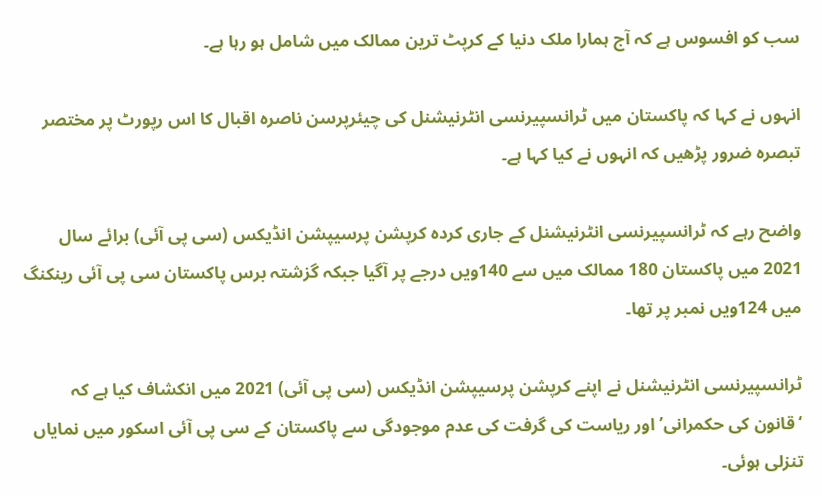سب کو افسوس ہے کہ آج ہمارا ملک دنیا کے کرپٹ ترین ممالک میں شامل ہو رہا ہے۔

انہوں نے کہا کہ پاکستان میں ٹرانسپیرنسی انٹرنیشنل کی چیئرپرسن ناصرہ اقبال کا اس رپورٹ پر مختصر تبصرہ ضرور پڑھیں کہ انہوں نے کیا کہا ہے۔

واضح رہے کہ ٹرانسپیرنسی انٹرنیشنل کے جاری کردہ کرپشن پرسیپشن انڈیکس (سی پی آئی) برائے سال 2021 میں پاکستان 180 ممالک میں سے 140ویں درجے پر آگیا جبکہ گزشتہ برس پاکستان سی پی آئی رینکنگ میں 124ویں نمبر پر تھا۔

ٹرانسپیرنسی انٹرنیشنل نے اپنے کرپشن پرسیپشن انڈیکس (سی پی آئی) 2021 میں انکشاف کیا ہے کہ ‘قانون کی حکمرانی’ اور ریاست کی گرفت کی عدم موجودگی سے پاکستان کے سی پی آئی اسکور میں نمایاں تنزلی ہوئی۔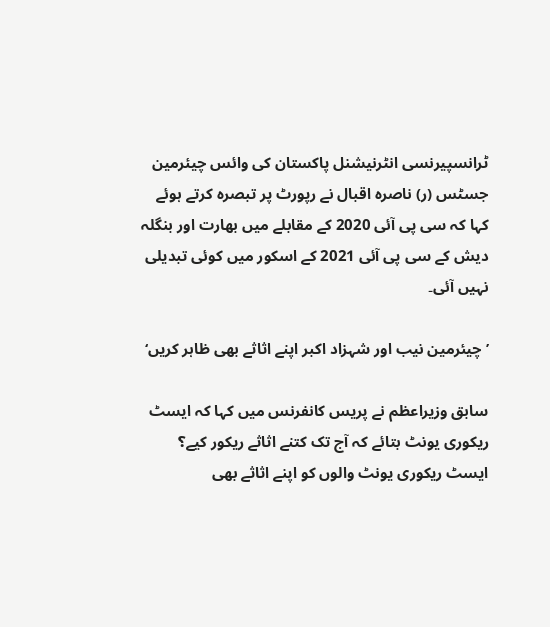ٹرانسپیرنسی انٹرنیشنل پاکستان کی وائس چیئرمین جسٹس (ر) ناصرہ اقبال نے رپورٹ پر تبصرہ کرتے ہوئے کہا کہ سی پی آئی 2020 کے مقابلے میں بھارت اور بنگلہ دیش کے سی پی آئی 2021 کے اسکور میں کوئی تبدیلی نہیں آئی۔

’چیئرمین نیب اور شہزاد اکبر اپنے اثاثے بھی ظاہر کریں‘

سابق وزیراعظم نے پریس کانفرنس میں کہا کہ ایسٹ ریکوری یونٹ بتائے کہ آج تک کتنے اثاثے ریکور کیے؟ ایسٹ ریکوری یونٹ والوں کو اپنے اثاثے بھی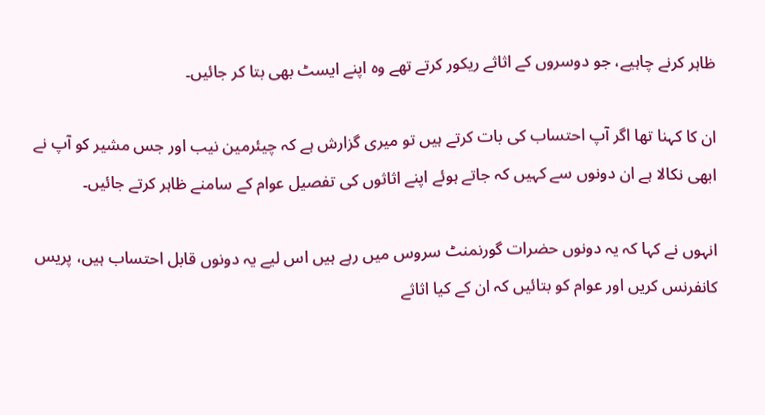ظاہر کرنے چاہیے، جو دوسروں کے اثاثے ریکور کرتے تھے وہ اپنے ایسٹ بھی بتا کر جائیں۔

ان کا کہنا تھا اگر آپ احتساب کی بات کرتے ہیں تو میری گزارش ہے کہ چیئرمین نیب اور جس مشیر کو آپ نے ابھی نکالا ہے ان دونوں سے کہیں کہ جاتے ہوئے اپنے اثاثوں کی تفصیل عوام کے سامنے ظاہر کرتے جائیں۔

انہوں نے کہا کہ یہ دونوں حضرات گورنمنٹ سروس میں رہے ہیں اس لیے یہ دونوں قابل احتساب ہیں، پریس کانفرنس کریں اور عوام کو بتائیں کہ ان کے کیا اثاثے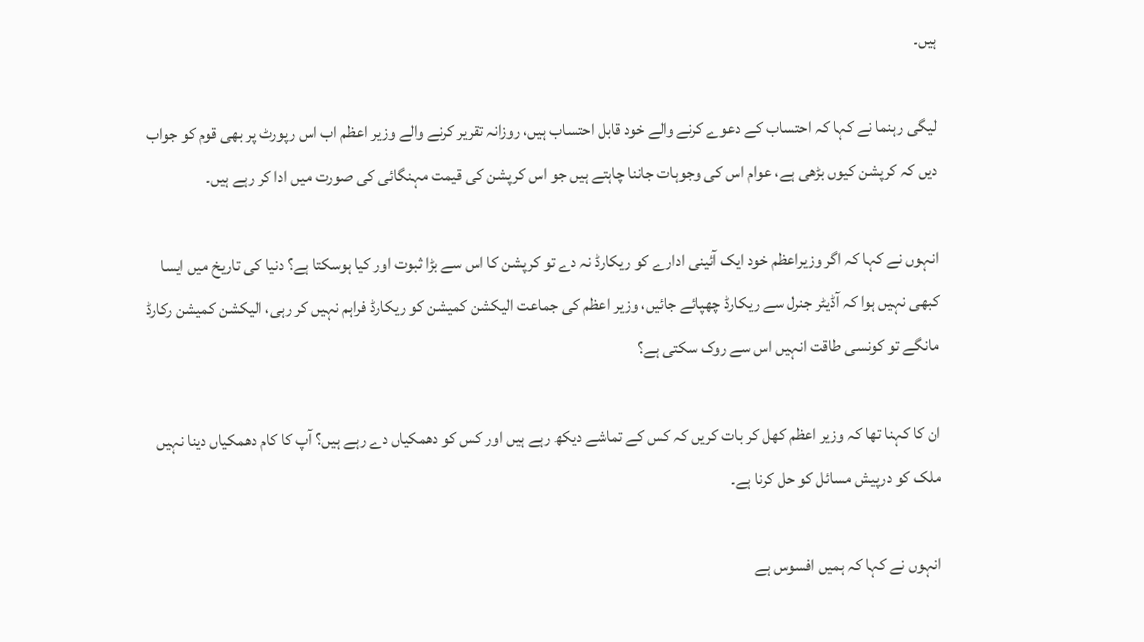ہیں۔

لیگی رہنما نے کہا کہ احتساب کے دعوے کرنے والے خود قابل احتساب ہیں، روزانہ تقریر کرنے والے وزیر اعظم اب اس رپورٹ پر بھی قوم کو جواب دیں کہ کرپشن کیوں بڑھی ہے، عوام اس کی وجوہات جاننا چاہتے ہیں جو اس کرپشن کی قیمت مہنگائی کی صورت میں ادا کر رہے ہیں۔

انہوں نے کہا کہ اگر وزیراعظم خود ایک آئینی ادارے کو ریکارڈ نہ دے تو کرپشن کا اس سے بڑا ثبوت اور کیا ہوسکتا ہے؟ دنیا کی تاریخ میں ایسا کبھی نہیں ہوا کہ آڈیٹر جنرل سے ریکارڈ چھپائے جائیں، وزیر اعظم کی جماعت الیکشن کمیشن کو ریکارڈ فراہم نہیں کر رہی، الیکشن کمیشن رکارڈ مانگے تو کونسی طاقت انہیں اس سے روک سکتی ہے؟

ان کا کہنا تھا کہ وزیر اعظم کھل کر بات کریں کہ کس کے تماشے دیکھ رہے ہیں اور کس کو دھمکیاں دے رہے ہیں؟ آپ کا کام دھمکیاں دینا نہیں ملک کو درپیش مسائل کو حل کرنا ہے۔

انہوں نے کہا کہ ہمیں افسوس ہے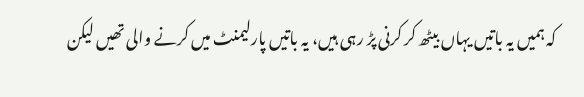کہ ہمیں یہ باتیں یہاں بیٹھ کر کرنی پڑ رہی ہیں، یہ باتیں پارلیمنٹ میں کرنے والی تھیں لیکن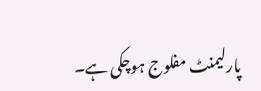پارلیمنٹ مفلوج ہوچکی ہے۔